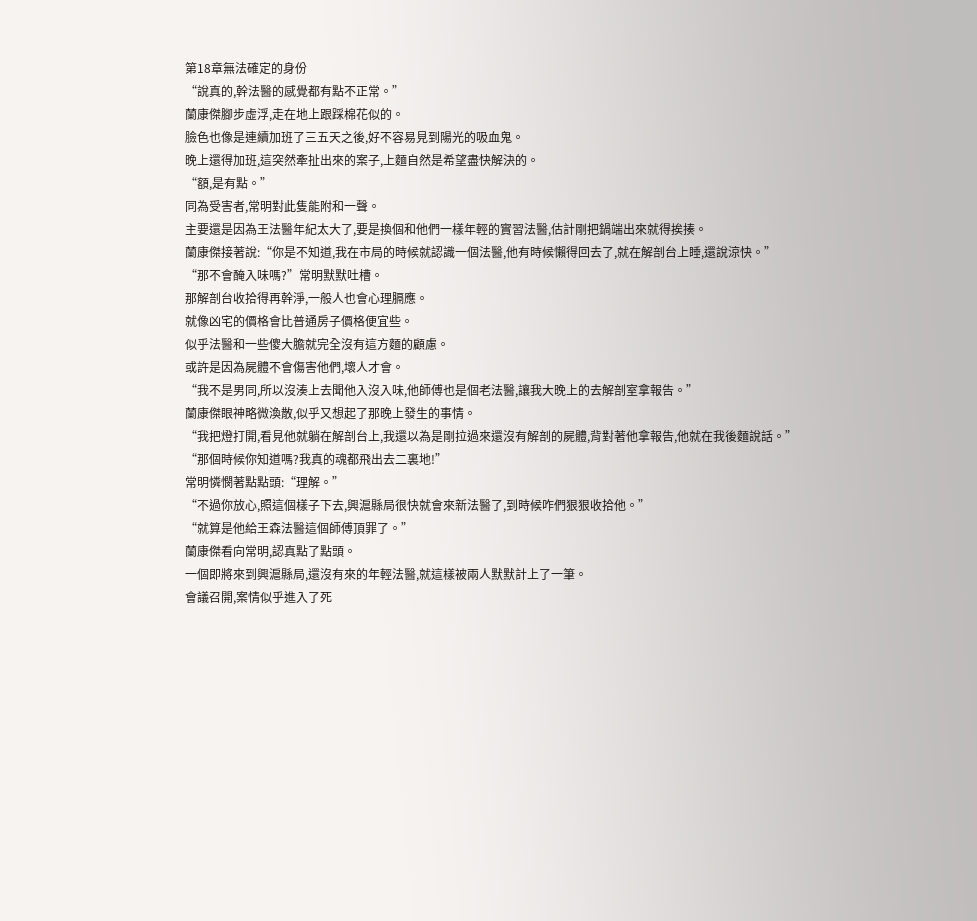第18章無法確定的身份
“說真的,幹法醫的感覺都有點不正常。”
蘭康傑腳步虛浮,走在地上跟踩棉花似的。
臉色也像是連續加班了三五天之後,好不容易見到陽光的吸血鬼。
晚上還得加班,這突然牽扯出來的案子,上麵自然是希望盡快解決的。
“額,是有點。”
同為受害者,常明對此隻能附和一聲。
主要還是因為王法醫年紀太大了,要是換個和他們一樣年輕的實習法醫,估計剛把鍋端出來就得挨揍。
蘭康傑接著說:“你是不知道,我在市局的時候就認識一個法醫,他有時候懶得回去了,就在解剖台上睡,還說涼快。”
“那不會醃入味嗎?”常明默默吐槽。
那解剖台收拾得再幹淨,一般人也會心理膈應。
就像凶宅的價格會比普通房子價格便宜些。
似乎法醫和一些傻大膽就完全沒有這方麵的顧慮。
或許是因為屍體不會傷害他們,壞人才會。
“我不是男同,所以沒湊上去聞他入沒入味,他師傅也是個老法醫,讓我大晚上的去解剖室拿報告。”
蘭康傑眼神略微渙散,似乎又想起了那晚上發生的事情。
“我把燈打開,看見他就躺在解剖台上,我還以為是剛拉過來還沒有解剖的屍體,背對著他拿報告,他就在我後麵說話。”
“那個時候你知道嗎?我真的魂都飛出去二裏地!”
常明憐憫著點點頭:“理解。”
“不過你放心,照這個樣子下去,興滬縣局很快就會來新法醫了,到時候咋們狠狠收拾他。”
“就算是他給王森法醫這個師傅頂罪了。”
蘭康傑看向常明,認真點了點頭。
一個即將來到興滬縣局,還沒有來的年輕法醫,就這樣被兩人默默計上了一筆。
會議召開,案情似乎進入了死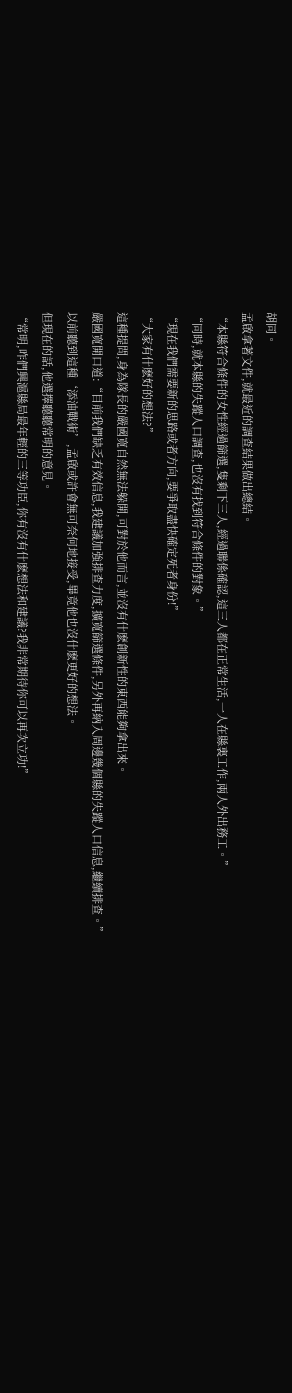胡同。
孟啟拿著文件,就最近的調查結果做出總結。
“本縣符合條件的女性經過篩選,隻剩下三人,經過聯係確認,這三人都在正常生活,一人在縣裏工作,兩人外出務工。”
“同時,就本縣的失蹤人口調查,也沒有找到符合條件的對象。”
“現在我們需要新的思路或者方向,要爭取盡快確定死者身份!”
“大家有什麽好的想法?”
這種提問,身為隊長的嚴國寬自然無法躲開,可對於他而言,並沒有什麽創新性的東西能夠拿出來。
嚴國寬開口道:“目前我們缺乏有效信息,我建議加強排查力度,擴寬篩選條件,另外再納入周邊幾個縣的失蹤人口信息,繼續排查。”
以前聽到這種‘添油戰術’,孟啟或許會無可奈何地接受,畢竟他也沒什麽更好的想法。
但現在的話,他選擇聽聽常明的意見。
“常明,咋們興滬縣局最年輕的三等功臣,你有沒有什麽想法和建議?我非常期待你可以再次立功!”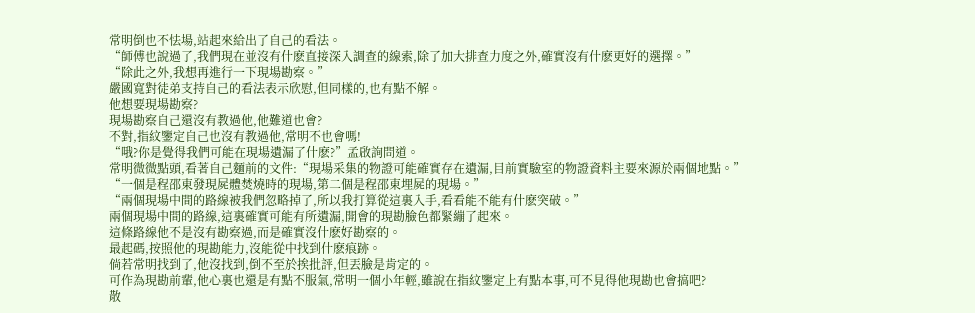常明倒也不怯場,站起來給出了自己的看法。
“師傅也說過了,我們現在並沒有什麽直接深入調查的線索,除了加大排查力度之外,確實沒有什麽更好的選擇。”
“除此之外,我想再進行一下現場勘察。”
嚴國寬對徒弟支持自己的看法表示欣慰,但同樣的,也有點不解。
他想要現場勘察?
現場勘察自己還沒有教過他,他難道也會?
不對,指紋鑒定自己也沒有教過他,常明不也會嗎!
“哦?你是覺得我們可能在現場遺漏了什麽?”孟啟詢問道。
常明微微點頭,看著自己麵前的文件:“現場采集的物證可能確實存在遺漏,目前實驗室的物證資料主要來源於兩個地點。”
“一個是程邵東發現屍體焚燒時的現場,第二個是程邵東埋屍的現場。”
“兩個現場中間的路線被我們忽略掉了,所以我打算從這裏入手,看看能不能有什麽突破。”
兩個現場中間的路線,這裏確實可能有所遺漏,開會的現勘臉色都緊繃了起來。
這條路線他不是沒有勘察過,而是確實沒什麽好勘察的。
最起碼,按照他的現勘能力,沒能從中找到什麽痕跡。
倘若常明找到了,他沒找到,倒不至於挨批評,但丟臉是肯定的。
可作為現勘前輩,他心裏也還是有點不服氣,常明一個小年輕,雖說在指紋鑒定上有點本事,可不見得他現勘也會搞吧?
散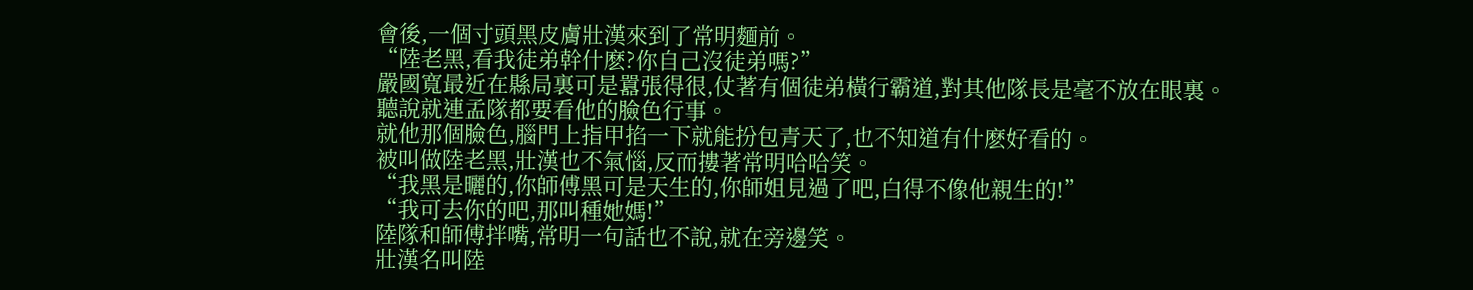會後,一個寸頭黑皮膚壯漢來到了常明麵前。
“陸老黑,看我徒弟幹什麽?你自己沒徒弟嗎?”
嚴國寬最近在縣局裏可是囂張得很,仗著有個徒弟橫行霸道,對其他隊長是毫不放在眼裏。
聽說就連孟隊都要看他的臉色行事。
就他那個臉色,腦門上指甲掐一下就能扮包青天了,也不知道有什麽好看的。
被叫做陸老黑,壯漢也不氣惱,反而摟著常明哈哈笑。
“我黑是曬的,你師傅黑可是天生的,你師姐見過了吧,白得不像他親生的!”
“我可去你的吧,那叫種她媽!”
陸隊和師傅拌嘴,常明一句話也不說,就在旁邊笑。
壯漢名叫陸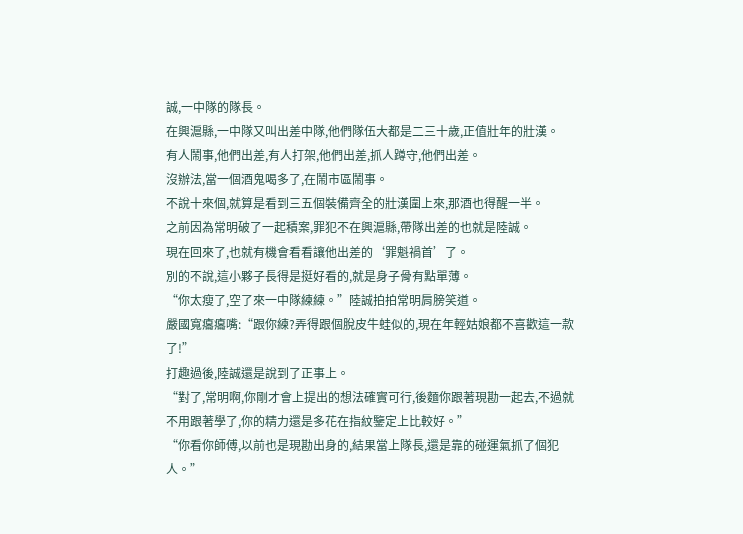誠,一中隊的隊長。
在興滬縣,一中隊又叫出差中隊,他們隊伍大都是二三十歲,正值壯年的壯漢。
有人鬧事,他們出差,有人打架,他們出差,抓人蹲守,他們出差。
沒辦法,當一個酒鬼喝多了,在鬧市區鬧事。
不說十來個,就算是看到三五個裝備齊全的壯漢圍上來,那酒也得醒一半。
之前因為常明破了一起積案,罪犯不在興滬縣,帶隊出差的也就是陸誠。
現在回來了,也就有機會看看讓他出差的‘罪魁禍首’了。
別的不說,這小夥子長得是挺好看的,就是身子骨有點單薄。
“你太瘦了,空了來一中隊練練。”陸誠拍拍常明肩膀笑道。
嚴國寬癟癟嘴:“跟你練?弄得跟個脫皮牛蛙似的,現在年輕姑娘都不喜歡這一款了!”
打趣過後,陸誠還是說到了正事上。
“對了,常明啊,你剛才會上提出的想法確實可行,後麵你跟著現勘一起去,不過就不用跟著學了,你的精力還是多花在指紋鑒定上比較好。”
“你看你師傅,以前也是現勘出身的,結果當上隊長,還是靠的碰運氣抓了個犯人。”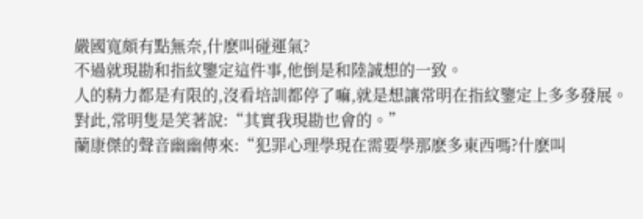嚴國寬頗有點無奈,什麽叫碰運氣?
不過就現勘和指紋鑒定這件事,他倒是和陸誠想的一致。
人的精力都是有限的,沒看培訓都停了嘛,就是想讓常明在指紋鑒定上多多發展。
對此,常明隻是笑著說:“其實我現勘也會的。”
蘭康傑的聲音幽幽傳來:“犯罪心理學現在需要學那麽多東西嗎?什麽叫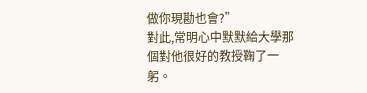做你現勘也會?”
對此,常明心中默默給大學那個對他很好的教授鞠了一躬。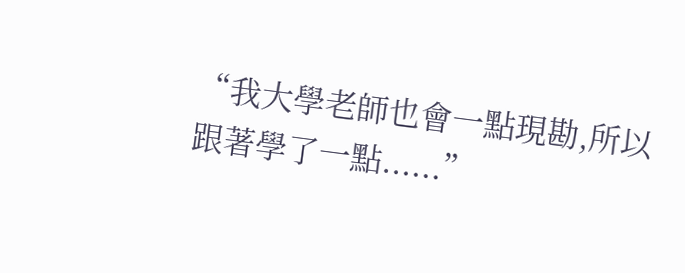“我大學老師也會一點現勘,所以跟著學了一點......”